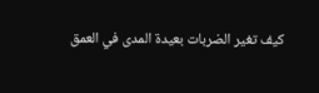كيف تغير الضربات بعيدة المدى في العمق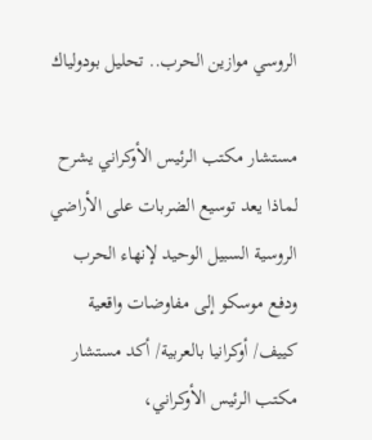الروسي موازين الحرب.. تحليل بودولياك

مستشار مكتب الرئيس الأوكراني يشرح لماذا يعد توسيع الضربات على الأراضي الروسية السبيل الوحيد لإنهاء الحرب ودفع موسكو إلى مفاوضات واقعية
كييف/ أوكرانيا بالعربية/ أكد مستشار مكتب الرئيس الأوكراني،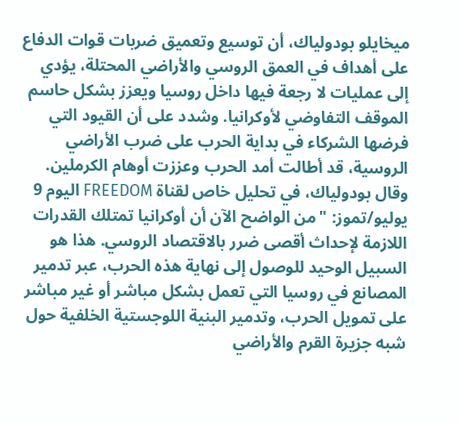ميخايلو بودولياك، أن توسيع وتعميق ضربات قوات الدفاع على أهداف في العمق الروسي والأراضي المحتلة، يؤدي إلى عمليات لا رجعة فيها داخل روسيا ويعزز بشكل حاسم الموقف التفاوضي لأوكرانيا. وشدد على أن القيود التي فرضها الشركاء في بداية الحرب على ضرب الأراضي الروسية، قد أطالت أمد الحرب وعززت أوهام الكرملين.
وقال بودولياك، في تحليل خاص لقناة FREEDOM اليوم 9 يوليو/تموز: "من الواضح الآن أن أوكرانيا تمتلك القدرات اللازمة لإحداث أقصى ضرر بالاقتصاد الروسي. هذا هو السبيل الوحيد للوصول إلى نهاية هذه الحرب، عبر تدمير المصانع في روسيا التي تعمل بشكل مباشر أو غير مباشر على تمويل الحرب، وتدمير البنية اللوجستية الخلفية حول شبه جزيرة القرم والأراضي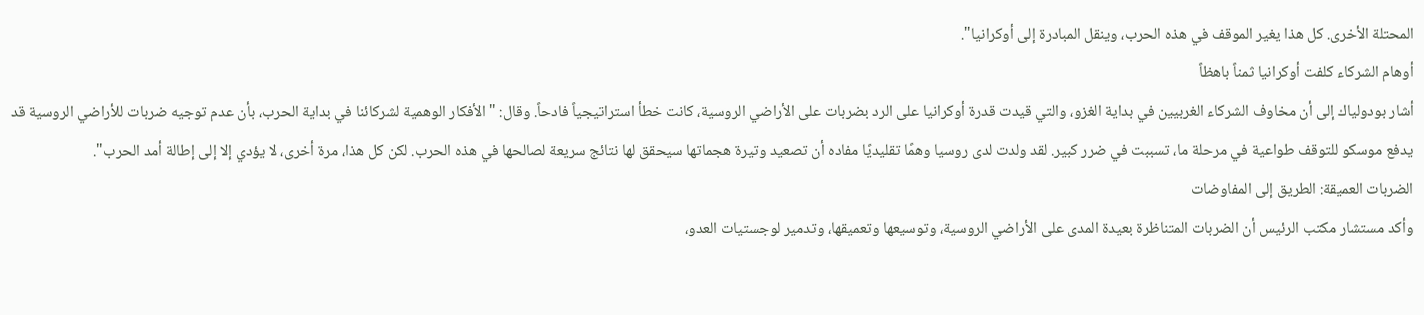المحتلة الأخرى. كل هذا يغير الموقف في هذه الحرب، وينقل المبادرة إلى أوكرانيا".
أوهام الشركاء كلفت أوكرانيا ثمناً باهظاً
أشار بودولياك إلى أن مخاوف الشركاء الغربيين في بداية الغزو، والتي قيدت قدرة أوكرانيا على الرد بضربات على الأراضي الروسية، كانت خطأ استراتيجياً فادحاً. وقال: "الأفكار الوهمية لشركائنا في بداية الحرب، بأن عدم توجيه ضربات للأراضي الروسية قد يدفع موسكو للتوقف طواعية في مرحلة ما، تسببت في ضرر كبير. لقد ولدت لدى روسيا وهمًا تقليديًا مفاده أن تصعيد وتيرة هجماتها سيحقق لها نتائج سريعة لصالحها في هذه الحرب. لكن كل هذا، مرة أخرى، لا يؤدي إلا إلى إطالة أمد الحرب".
الضربات العميقة: الطريق إلى المفاوضات
وأكد مستشار مكتب الرئيس أن الضربات المتناظرة بعيدة المدى على الأراضي الروسية، وتوسيعها وتعميقها، وتدمير لوجستيات العدو،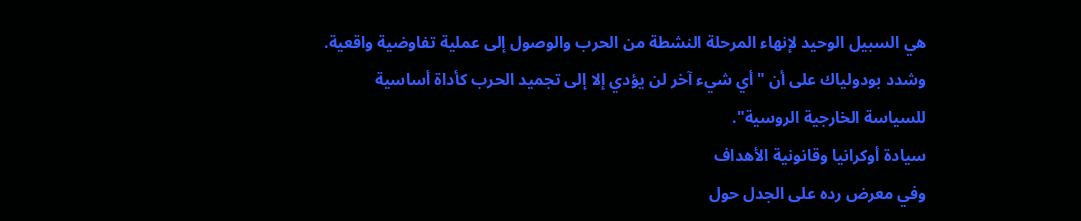هي السبيل الوحيد لإنهاء المرحلة النشطة من الحرب والوصول إلى عملية تفاوضية واقعية. وشدد بودولياك على أن "أي شيء آخر لن يؤدي إلا إلى تجميد الحرب كأداة أساسية للسياسة الخارجية الروسية".
سيادة أوكرانيا وقانونية الأهداف
وفي معرض رده على الجدل حول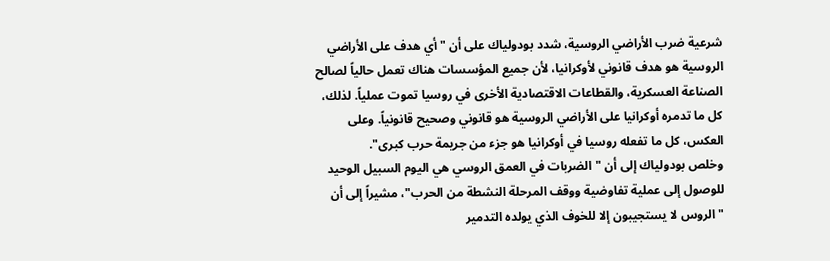شرعية ضرب الأراضي الروسية، شدد بودولياك على أن "أي هدف على الأراضي الروسية هو هدف قانوني لأوكرانيا، لأن جميع المؤسسات هناك تعمل حالياً لصالح الصناعة العسكرية، والقطاعات الاقتصادية الأخرى في روسيا تموت عملياً. لذلك، كل ما تدمره أوكرانيا على الأراضي الروسية هو قانوني وصحيح قانونياً. وعلى العكس، كل ما تفعله روسيا في أوكرانيا هو جزء من جريمة حرب كبرى".
وخلص بودولياك إلى أن "الضربات في العمق الروسي هي اليوم السبيل الوحيد للوصول إلى عملية تفاوضية ووقف المرحلة النشطة من الحرب"، مشيراً إلى أن "الروس لا يستجيبون إلا للخوف الذي يولده التدمير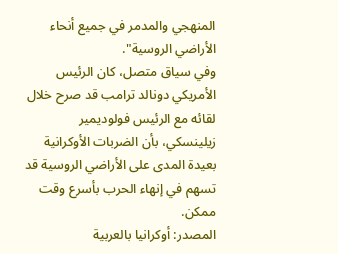المنهجي والمدمر في جميع أنحاء الأراضي الروسية".
وفي سياق متصل، كان الرئيس الأمريكي دونالد ترامب قد صرح خلال لقائه مع الرئيس فولوديمير زيلينسكي، بأن الضربات الأوكرانية بعيدة المدى على الأراضي الروسية قد تسهم في إنهاء الحرب بأسرع وقت ممكن.
المصدر: أوكرانيا بالعربية